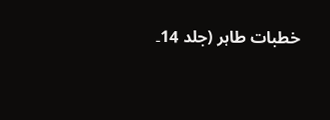خطبات طاہر (جلد 14۔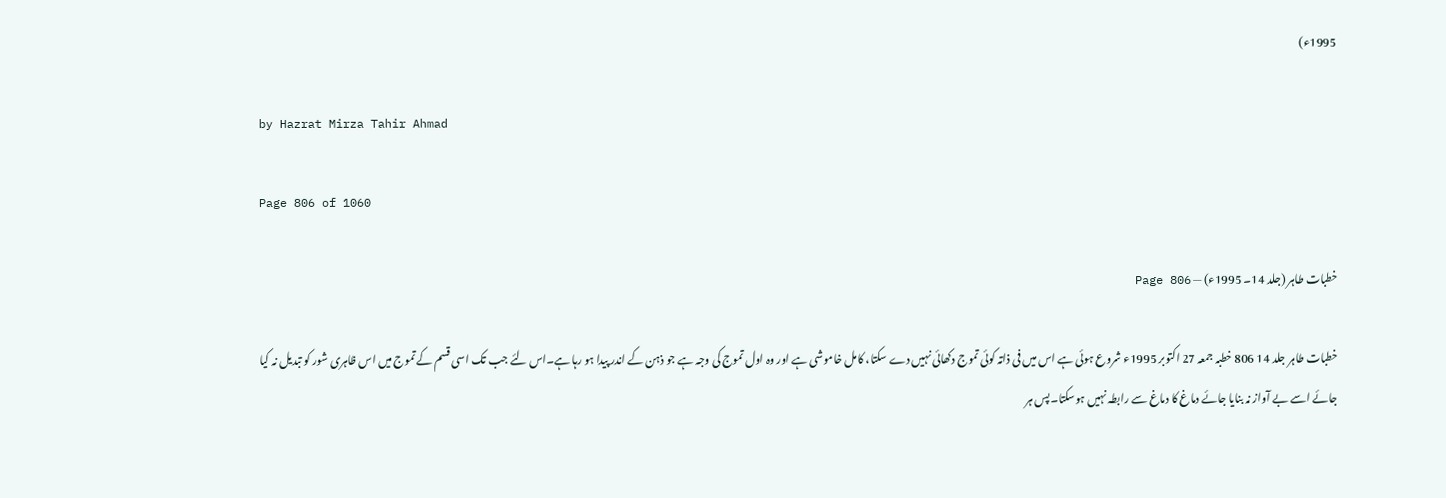1995ء)

by Hazrat Mirza Tahir Ahmad

Page 806 of 1060

خطبات طاہر (جلد 14۔ 1995ء) — Page 806

خطبات طاہر جلد 14 806 خطبہ جمعہ 27 اکتوبر 1995ء شروع ہوئی ہے اس میں فی ذاتہ کوئی تموج دکھائی نہیں دے سکتا، کامل خاموشی ہے اور وہ اول تموج کی وجہ ہے جو ذہن کے اندر پیدا ہو رہا ہے۔اس لئے جب تک اسی قسم کے تموج میں اس ظاہری شور کو تبدیل نہ کیا جائے اسے بے آواز نہ بنایا جائے دماغ کا دماغ سے رابطہ نہیں ہوسکتا۔پس ہر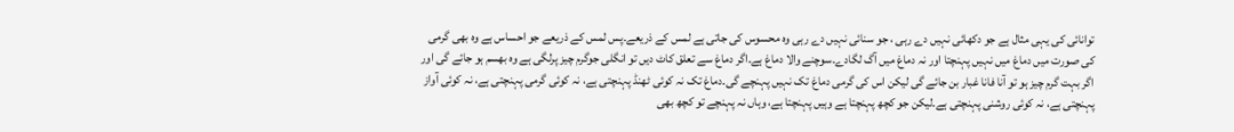توانائی کی یہی مثال ہے جو دکھائی نہیں دے رہی ، جو سنائی نہیں دے رہی وہ محسوس کی جاتی ہے لمس کے ذریعے۔پس لمس کے ذریعے جو احساس ہے وہ بھی گرمی کی صورت میں دماغ میں نہیں پہنچتا اور نہ دماغ میں آگ لگادے۔سوچنے والا دماغ ہے۔اگر دماغ سے تعلق کاٹ دیں تو انگلی جوگرم چیز پرلگی ہے وہ بھسم ہو جائے گی اور اگر بہت گرم چیز ہو تو آنا فانا غبار بن جائے گی لیکن اس کی گرمی دماغ تک نہیں پہنچے گی۔دماغ تک نہ کوئی ٹھنڈ پہنچتی ہے، نہ کوئی گرمی پہنچتی ہے، نہ کوئی آواز پہنچتی ہے، نہ کوئی روشنی پہنچتی ہے۔لیکن جو کچھ پہنچتا ہے وہیں پہنچتا ہے، وہاں نہ پہنچے تو کچھ بھی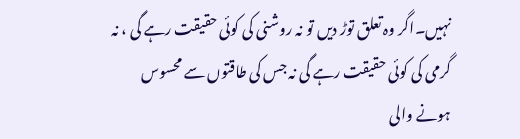نہیں۔اگر وہ تعلق توڑ دیں تو نہ روشنی کی کوئی حقیقت رہے گی ، نہ گرمی کی کوئی حقیقت رہے گی نہ جس کی طاقتوں سے محسوس ہونے والی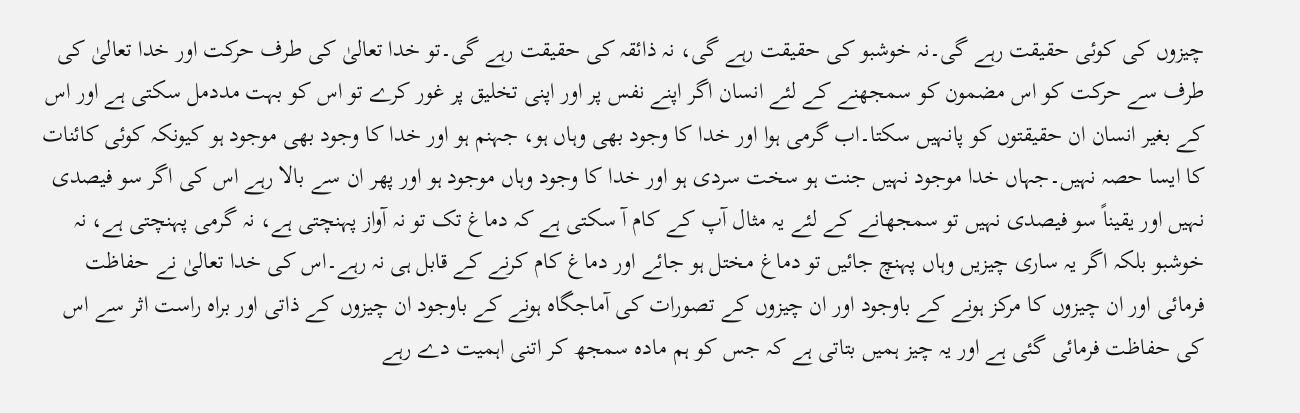چیزوں کی کوئی حقیقت رہے گی۔نہ خوشبو کی حقیقت رہے گی، نہ ذائقہ کی حقیقت رہے گی۔تو خدا تعالیٰ کی طرف حرکت اور خدا تعالیٰ کی طرف سے حرکت کو اس مضمون کو سمجھنے کے لئے انسان اگر اپنے نفس پر اور اپنی تخلیق پر غور کرے تو اس کو بہت مددمل سکتی ہے اور اس کے بغیر انسان ان حقیقتوں کو پانہیں سکتا۔اب گرمی ہوا اور خدا کا وجود بھی وہاں ہو، جہنم ہو اور خدا کا وجود بھی موجود ہو کیونکہ کوئی کائنات کا ایسا حصہ نہیں۔جہاں خدا موجود نہیں جنت ہو سخت سردی ہو اور خدا کا وجود وہاں موجود ہو اور پھر ان سے بالا رہے اس کی اگر سو فیصدی نہیں اور یقیناً سو فیصدی نہیں تو سمجھانے کے لئے یہ مثال آپ کے کام آ سکتی ہے کہ دماغ تک تو نہ آواز پہنچتی ہے، نہ گرمی پہنچتی ہے، نہ خوشبو بلکہ اگر یہ ساری چیزیں وہاں پہنچ جائیں تو دماغ مختل ہو جائے اور دماغ کام کرنے کے قابل ہی نہ رہے۔اس کی خدا تعالیٰ نے حفاظت فرمائی اور ان چیزوں کا مرکز ہونے کے باوجود اور ان چیزوں کے تصورات کی آماجگاہ ہونے کے باوجود ان چیزوں کے ذاتی اور براہ راست اثر سے اس کی حفاظت فرمائی گئی ہے اور یہ چیز ہمیں بتاتی ہے کہ جس کو ہم مادہ سمجھ کر اتنی اہمیت دے رہے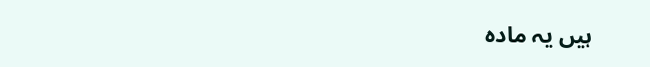ہیں یہ مادہ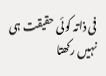فی ذاتہ کوئی حقیقت ہی نہیں رکھتا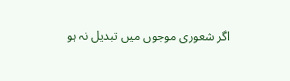اگر شعوری موجوں میں تبدیل نہ ہو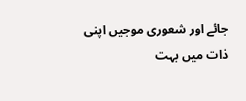جائے اور شعوری موجیں اپنی ذات میں بہت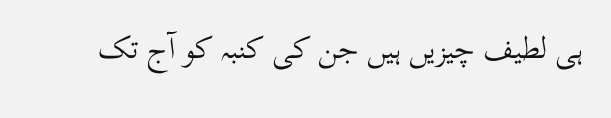ہی لطیف چیزیں ہیں جن کی کنبہ کو آج تک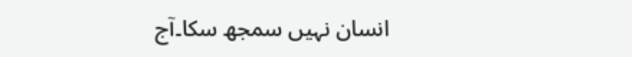انسان نہیں سمجھ سکا۔آج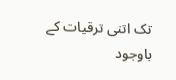تک اتنی ترقیات کے باوجود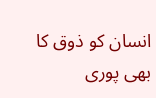انسان کو ذوق کا بھی پوری